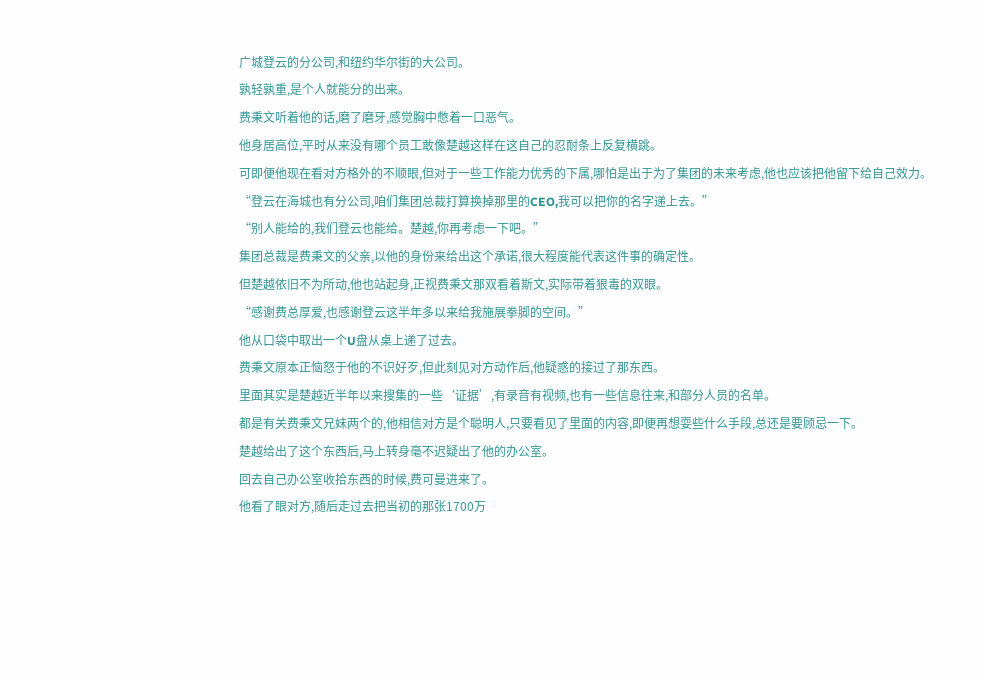广城登云的分公司,和纽约华尔街的大公司。
孰轻孰重,是个人就能分的出来。
费秉文听着他的话,磨了磨牙,感觉胸中憋着一口恶气。
他身居高位,平时从来没有哪个员工敢像楚越这样在这自己的忍耐条上反复横跳。
可即便他现在看对方格外的不顺眼,但对于一些工作能力优秀的下属,哪怕是出于为了集团的未来考虑,他也应该把他留下给自己效力。
“登云在海城也有分公司,咱们集团总裁打算换掉那里的CEO,我可以把你的名字递上去。”
“别人能给的,我们登云也能给。楚越,你再考虑一下吧。”
集团总裁是费秉文的父亲,以他的身份来给出这个承诺,很大程度能代表这件事的确定性。
但楚越依旧不为所动,他也站起身,正视费秉文那双看着斯文,实际带着狠毒的双眼。
“感谢费总厚爱,也感谢登云这半年多以来给我施展拳脚的空间。”
他从口袋中取出一个U盘从桌上递了过去。
费秉文原本正恼怒于他的不识好歹,但此刻见对方动作后,他疑惑的接过了那东西。
里面其实是楚越近半年以来搜集的一些‘证据’,有录音有视频,也有一些信息往来,和部分人员的名单。
都是有关费秉文兄妹两个的,他相信对方是个聪明人,只要看见了里面的内容,即便再想耍些什么手段,总还是要顾忌一下。
楚越给出了这个东西后,马上转身毫不迟疑出了他的办公室。
回去自己办公室收拾东西的时候,费可曼进来了。
他看了眼对方,随后走过去把当初的那张1700万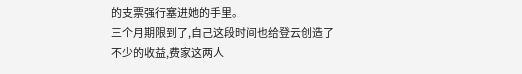的支票强行塞进她的手里。
三个月期限到了,自己这段时间也给登云创造了不少的收益,费家这两人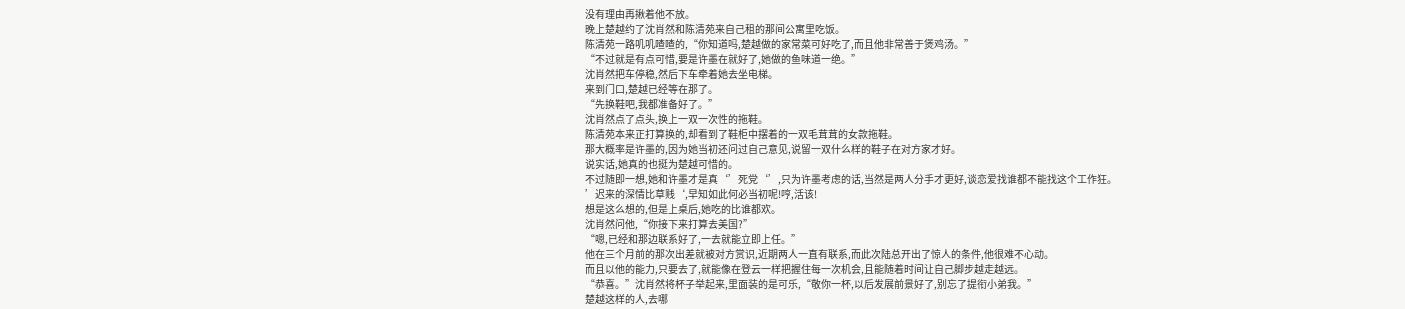没有理由再揪着他不放。
晚上楚越约了沈肖然和陈清苑来自己租的那间公寓里吃饭。
陈清苑一路叽叽喳喳的,“你知道吗,楚越做的家常菜可好吃了,而且他非常善于煲鸡汤。”
“不过就是有点可惜,要是许墨在就好了,她做的鱼味道一绝。”
沈肖然把车停稳,然后下车牵着她去坐电梯。
来到门口,楚越已经等在那了。
“先换鞋吧,我都准备好了。”
沈肖然点了点头,换上一双一次性的拖鞋。
陈清苑本来正打算换的,却看到了鞋柜中摆着的一双毛茸茸的女款拖鞋。
那大概率是许墨的,因为她当初还问过自己意见,说留一双什么样的鞋子在对方家才好。
说实话,她真的也挺为楚越可惜的。
不过随即一想,她和许墨才是真‘’死党‘’,只为许墨考虑的话,当然是两人分手才更好,谈恋爱找谁都不能找这个工作狂。
’迟来的深情比草贱‘,早知如此何必当初呢!哼,活该!
想是这么想的,但是上桌后,她吃的比谁都欢。
沈肖然问他,“你接下来打算去美国?”
“嗯,已经和那边联系好了,一去就能立即上任。”
他在三个月前的那次出差就被对方赏识,近期两人一直有联系,而此次陆总开出了惊人的条件,他很难不心动。
而且以他的能力,只要去了,就能像在登云一样把握住每一次机会,且能随着时间让自己脚步越走越远。
“恭喜。”沈肖然将杯子举起来,里面装的是可乐,“敬你一杯,以后发展前景好了,别忘了提衔小弟我。”
楚越这样的人,去哪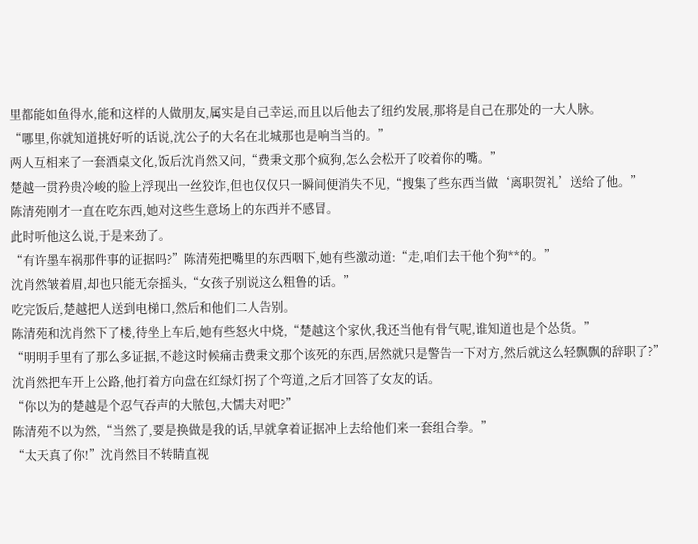里都能如鱼得水,能和这样的人做朋友,属实是自己幸运,而且以后他去了纽约发展,那将是自己在那处的一大人脉。
“哪里,你就知道挑好听的话说,沈公子的大名在北城那也是响当当的。”
两人互相来了一套酒桌文化,饭后沈肖然又问,“费秉文那个疯狗,怎么会松开了咬着你的嘴。”
楚越一贯矜贵冷峻的脸上浮现出一丝狡诈,但也仅仅只一瞬间便消失不见,“搜集了些东西当做‘离职贺礼’送给了他。”
陈清苑刚才一直在吃东西,她对这些生意场上的东西并不感冒。
此时听他这么说,于是来劲了。
“有许墨车祸那件事的证据吗?”陈清苑把嘴里的东西咽下,她有些激动道:“走,咱们去干他个狗**的。”
沈肖然皱着眉,却也只能无奈摇头,“女孩子别说这么粗鲁的话。”
吃完饭后,楚越把人送到电梯口,然后和他们二人告别。
陈清苑和沈肖然下了楼,待坐上车后,她有些怒火中烧,“楚越这个家伙,我还当他有骨气呢,谁知道也是个怂货。”
“明明手里有了那么多证据,不趁这时候痛击费秉文那个该死的东西,居然就只是警告一下对方,然后就这么轻飘飘的辞职了?”
沈肖然把车开上公路,他打着方向盘在红绿灯拐了个弯道,之后才回答了女友的话。
“你以为的楚越是个忍气吞声的大脓包,大懦夫对吧?”
陈清苑不以为然,“当然了,要是换做是我的话,早就拿着证据冲上去给他们来一套组合拳。”
“太天真了你!”沈肖然目不转睛直视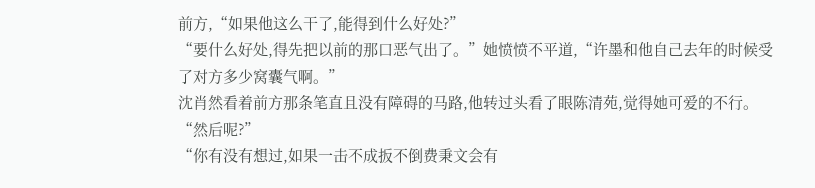前方,“如果他这么干了,能得到什么好处?”
“要什么好处,得先把以前的那口恶气出了。”她愤愤不平道,“许墨和他自己去年的时候受了对方多少窝囊气啊。”
沈肖然看着前方那条笔直且没有障碍的马路,他转过头看了眼陈清苑,觉得她可爱的不行。
“然后呢?”
“你有没有想过,如果一击不成扳不倒费秉文会有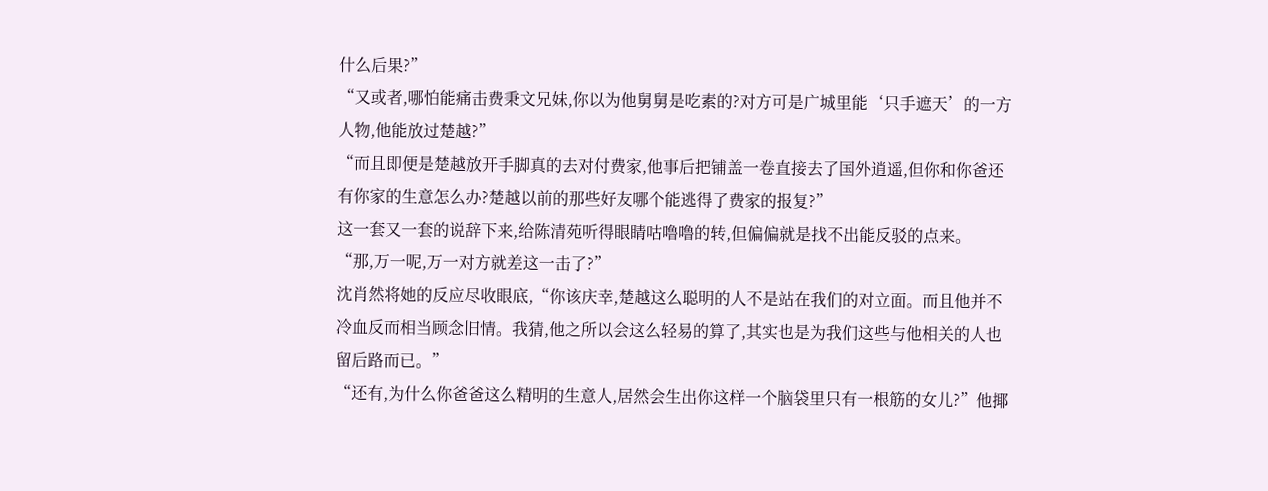什么后果?”
“又或者,哪怕能痛击费秉文兄妹,你以为他舅舅是吃素的?对方可是广城里能‘只手遮天’的一方人物,他能放过楚越?”
“而且即便是楚越放开手脚真的去对付费家,他事后把铺盖一卷直接去了国外逍遥,但你和你爸还有你家的生意怎么办?楚越以前的那些好友哪个能逃得了费家的报复?”
这一套又一套的说辞下来,给陈清苑听得眼睛咕噜噜的转,但偏偏就是找不出能反驳的点来。
“那,万一呢,万一对方就差这一击了?”
沈肖然将她的反应尽收眼底,“你该庆幸,楚越这么聪明的人不是站在我们的对立面。而且他并不冷血反而相当顾念旧情。我猜,他之所以会这么轻易的算了,其实也是为我们这些与他相关的人也留后路而已。”
“还有,为什么你爸爸这么精明的生意人,居然会生出你这样一个脑袋里只有一根筋的女儿?”他揶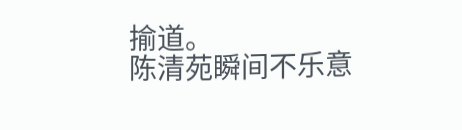揄道。
陈清苑瞬间不乐意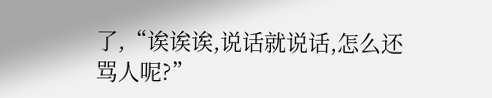了,“诶诶诶,说话就说话,怎么还骂人呢?”